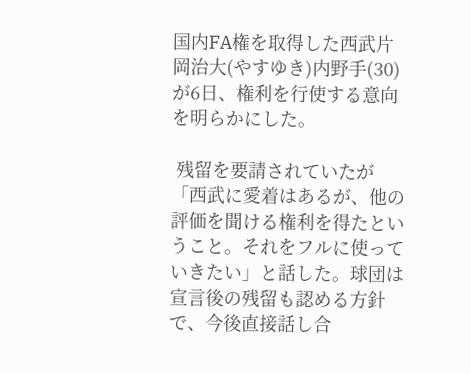国内FA権を取得した西武片岡治大(やすゆき)内野手(30)が6日、権利を行使する意向を明らかにした。

 残留を要請されていたが「西武に愛着はあるが、他の評価を聞ける権利を得たということ。それをフルに使っていきたい」と話した。球団は宣言後の残留も認める方針で、今後直接話し合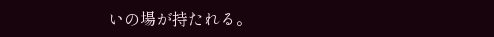いの場が持たれる。